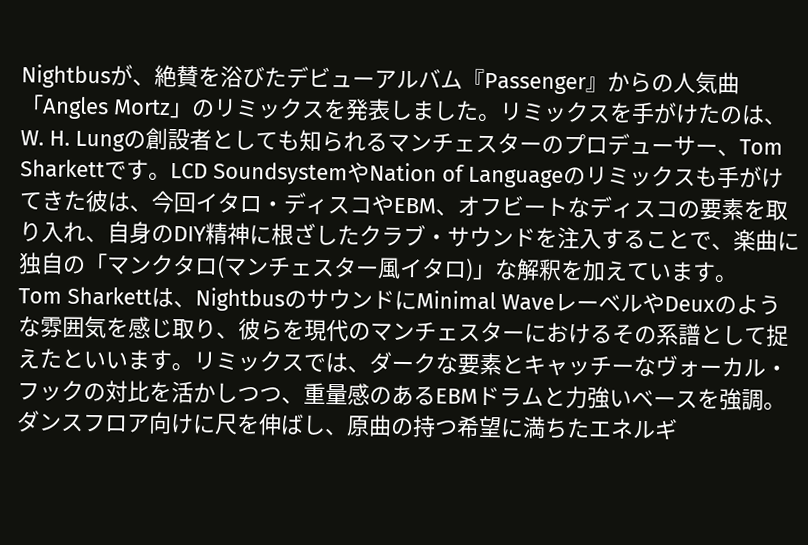Nightbusが、絶賛を浴びたデビューアルバム『Passenger』からの人気曲「Angles Mortz」のリミックスを発表しました。リミックスを手がけたのは、W. H. Lungの創設者としても知られるマンチェスターのプロデューサー、Tom Sharkettです。LCD SoundsystemやNation of Languageのリミックスも手がけてきた彼は、今回イタロ・ディスコやEBM、オフビートなディスコの要素を取り入れ、自身のDIY精神に根ざしたクラブ・サウンドを注入することで、楽曲に独自の「マンクタロ(マンチェスター風イタロ)」な解釈を加えています。
Tom Sharkettは、NightbusのサウンドにMinimal WaveレーベルやDeuxのような雰囲気を感じ取り、彼らを現代のマンチェスターにおけるその系譜として捉えたといいます。リミックスでは、ダークな要素とキャッチーなヴォーカル・フックの対比を活かしつつ、重量感のあるEBMドラムと力強いベースを強調。ダンスフロア向けに尺を伸ばし、原曲の持つ希望に満ちたエネルギ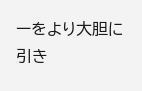ーをより大胆に引き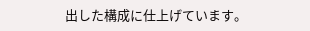出した構成に仕上げています。